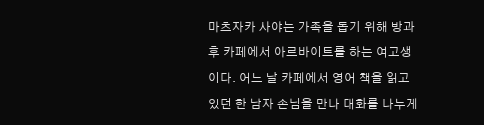마츠자카 사야는 가족을 돕기 위해 방과 후 카페에서 아르바이트를 하는 여고생이다. 어느 날 카페에서 영어 책을 읽고 있던 한 남자 손님을 만나 대화를 나누게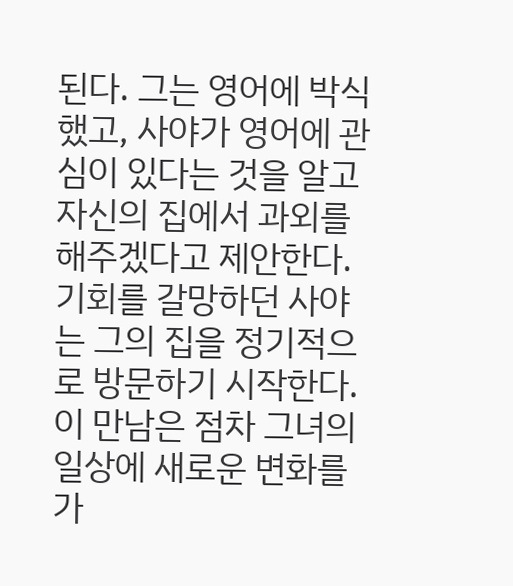된다. 그는 영어에 박식했고, 사야가 영어에 관심이 있다는 것을 알고 자신의 집에서 과외를 해주겠다고 제안한다. 기회를 갈망하던 사야는 그의 집을 정기적으로 방문하기 시작한다. 이 만남은 점차 그녀의 일상에 새로운 변화를 가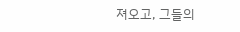져오고, 그들의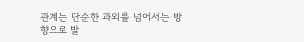관계는 단순한 과외를 넘어서는 방향으로 발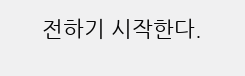전하기 시작한다.